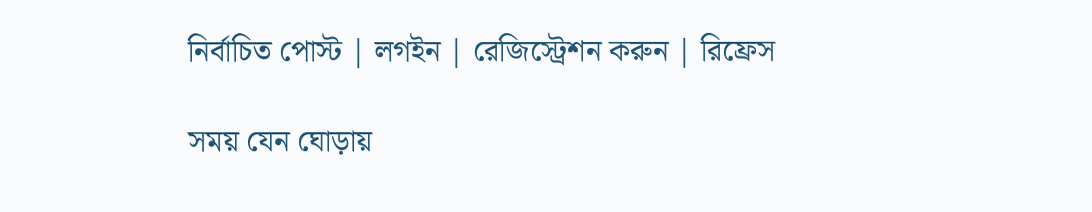নির্বাচিত পোস্ট | লগইন | রেজিস্ট্রেশন করুন | রিফ্রেস

সময় যেন ঘোড়ায়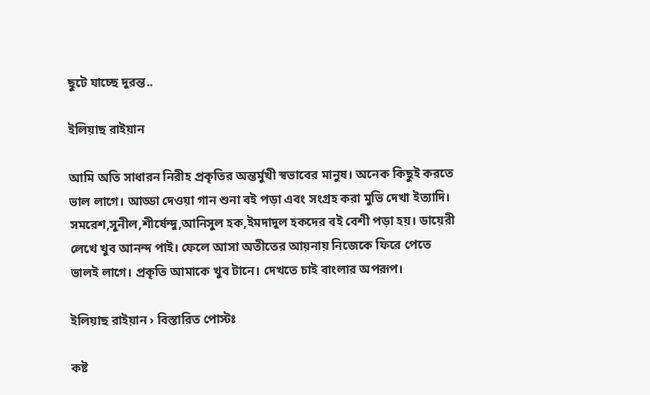ছুটে যাচ্ছে দুরন্ত..

ইলিয়াছ রাইয়ান

আমি অতি সাধারন নিরীহ প্রকৃতির অন্তর্মুখী স্বভাবের মানুষ। অনেক কিছুই করতে ভাল লাগে। আড্ডা দেওয়া গান শুনা বই পড়া এবং সংগ্রহ করা মুভি দেখা ইত্যাদি। সমরেশ,সুনীল,শীর্ষেন্দু,আনিসুল হক,ইমদাদুল হকদের বই বেশী পড়া হয়। ডায়েরী লেখে খুব আনন্দ পাই। ফেলে আসা অতীতের আয়নায় নিজেকে ফিরে পেতে ভালই লাগে। প্রকৃতি আমাকে খুব টানে। দেখতে চাই বাংলার অপরূপ।

ইলিয়াছ রাইয়ান › বিস্তারিত পোস্টঃ

কষ্ট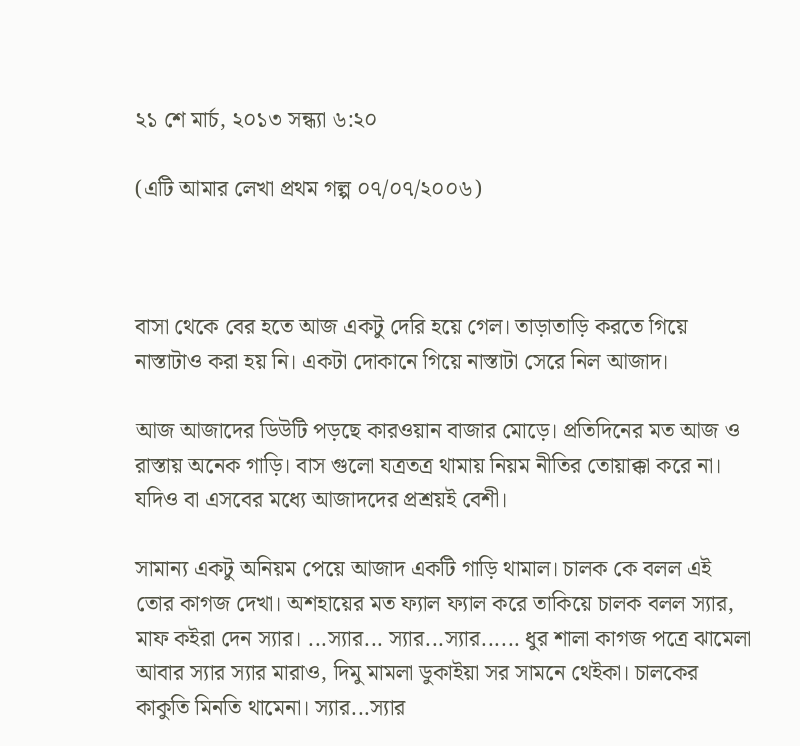২১ শে মার্চ, ২০১৩ সন্ধ্যা ৬:২০

(এটি আমার লেখা প্রথম গল্প ০৭/০৭/২০০৬)



বাসা থেকে বের হতে আজ একটু দেরি হয়ে গেল। তাড়াতাড়ি করতে গিয়ে নাস্তাটাও করা হয় নি। একটা দোকানে গিয়ে নাস্তাটা সেরে নিল আজাদ।

আজ আজাদের ডিউটি পড়ছে কারওয়ান বাজার মোড়ে। প্রতিদিনের মত আজ ও রাস্তায় অনেক গাড়ি। বাস গুলো যত্রতত্র থামায় নিয়ম নীতির তোয়াক্কা করে না। যদিও বা এসবের মধ্যে আজাদদের প্রশ্রয়ই বেশী।

সামান্য একটু অনিয়ম পেয়ে আজাদ একটি গাড়ি থামাল। চালক কে বলল এই তোর কাগজ দেখা। অশহায়ের মত ফ্যাল ফ্যাল করে তাকিয়ে চালক বলল স্যার, মাফ কইরা দেন স্যার। ...স্যার... স্যার...স্যার...... ধুর শালা কাগজ পত্রে ঝামেলা আবার স্যার স্যার মারাও, দিমু মামলা ডুকাইয়া সর সামনে থেইকা। চালকের কাকুতি মিনতি থামেনা। স্যার...স্যার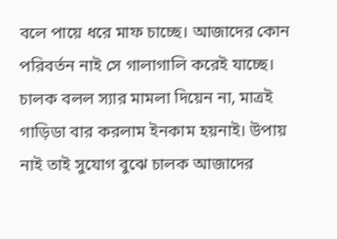বলে পায়ে ধরে মাফ চাচ্ছে। আজাদের কোন পরিবর্তন নাই সে গালাগালি করেই যাচ্ছে। চালক বলল স্যার মামলা দিয়েন না, মাত্রই গাড়িডা বার করলাম ইনকাম হয়নাই। উপায় নাই তাই সুযোগ বুঝে চালক আজাদের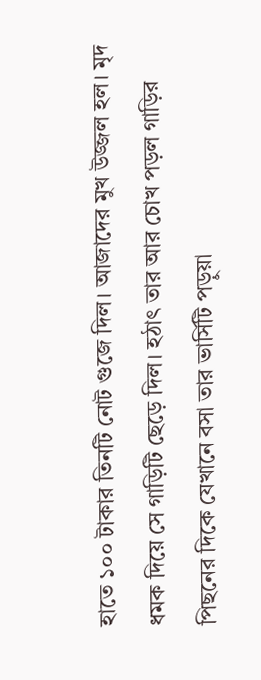হাতে ১০০ টাকার তিনটি নোট গুজে দিল। আজাদের মুখ উজ্জল হল। মৃদ ধমক দিয়ে সে গাড়িটি ছেড়ে দিল। হঠাৎ তার আর চোখ পড়ল গাড়ির পিছনের দিকে যেখানে বসা তার ভার্সিটি পড়ুয়া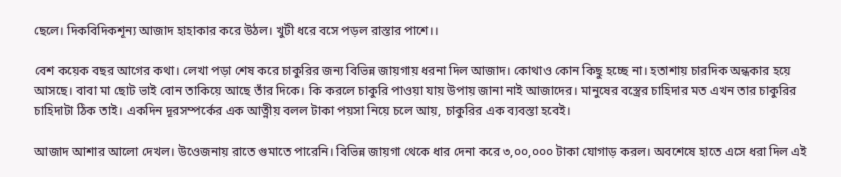ছেলে। দিকবিদিকশূন্য আজাদ হাহাকার করে উঠল। খুটী ধরে বসে পড়ল রাস্তার পাশে।।

বেশ কয়েক বছর আগের কথা। লেখা পড়া শেষ করে চাকুরির জন্য বিভিন্ন জায়গায় ধরনা দিল আজাদ। কোথাও কোন কিছু হচ্ছে না। হতাশায় চারদিক অন্ধকার হয়ে আসছে। বাবা মা ছোট ভাই বোন তাকিয়ে আছে তাঁর দিকে। কি করলে চাকুরি পাওয়া যায় উপায় জানা নাই আজাদের। মানুষের বস্ত্রের চাহিদার মত এখন তার চাকুরির চাহিদাটা ঠিক তাই। একদিন দূরসম্পর্কের এক আত্নীয় বলল টাকা পয়সা নিয়ে চলে আয়, চাকুরির এক ব্যবস্তা হবেই।

আজাদ আশার আলো দেখল। উওেজনায় রাতে গুমাতে পারেনি। বিভিন্ন জায়গা থেকে ধার দেনা করে ৩,০০,০০০ টাকা যোগাড় করল। অবশেষে হাতে এসে ধরা দিল এই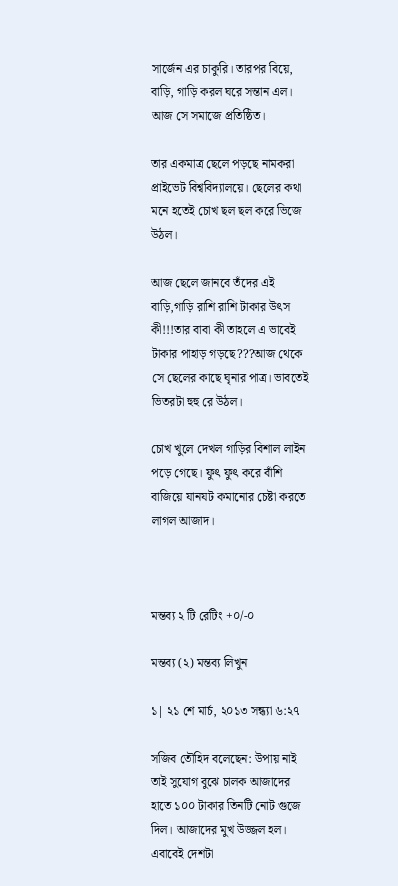সার্জেন এর চাকুরি। তারপর বিয়ে, বাড়ি, গাড়ি করল ঘরে সন্তান এল। আজ সে সমাজে প্রতিষ্ঠিত।

তার একমাত্র ছেলে পড়ছে নামকরা প্রাইভেট বিশ্ববিদ্যালয়ে। ছেলের কথা মনে হতেই চোখ ছল ছল করে ভিজে উঠল।

আজ ছেলে জানবে তঁদের এই বাড়ি,গাড়ি রাশি রাশি টাকার উৎস কী!!!তার বাবা কী তাহলে এ ভাবেই টাকার পাহাড় গড়ছে???আজ থেকে সে ছেলের কাছে ঘৃনার পাত্র। ভাবতেই ভিতরটা হুহু রে উঠল।

চোখ খুলে দেখল গাড়ির বিশাল লাইন পড়ে গেছে। ফুৎ ফুৎ করে বাঁশি বাজিয়ে যানযট কমানোর চেষ্টা করতে লাগল আজাদ।



মন্তব্য ২ টি রেটিং +০/-০

মন্তব্য (২) মন্তব্য লিখুন

১| ২১ শে মার্চ, ২০১৩ সন্ধ্যা ৬:২৭

সজিব তৌহিদ বলেছেন: উপায় নাই তাই সুযোগ বুঝে চালক আজাদের হাতে ১০০ টাকার তিনটি নোট গুজে দিল। আজাদের মুখ উজ্জল হল।
এবাবেই দেশটা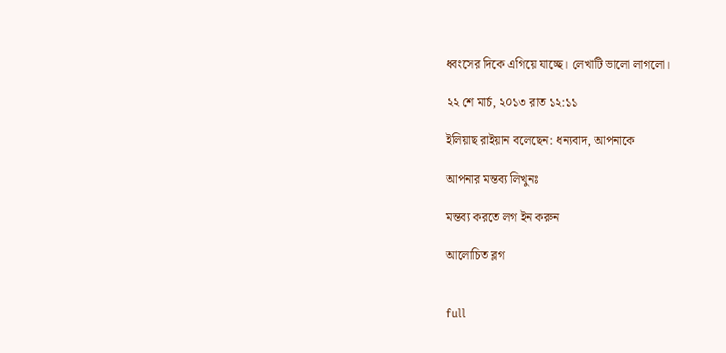ধ্বংসের দিকে এগিয়ে যাচ্ছে। লেখাটি ভালো লাগলো।

২২ শে মার্চ, ২০১৩ রাত ১২:১১

ইলিয়াছ রাইয়ান বলেছেন: ধন্যবাদ, আপনাকে

আপনার মন্তব্য লিখুনঃ

মন্তব্য করতে লগ ইন করুন

আলোচিত ব্লগ


full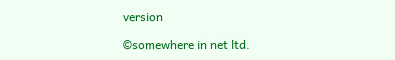version

©somewhere in net ltd.